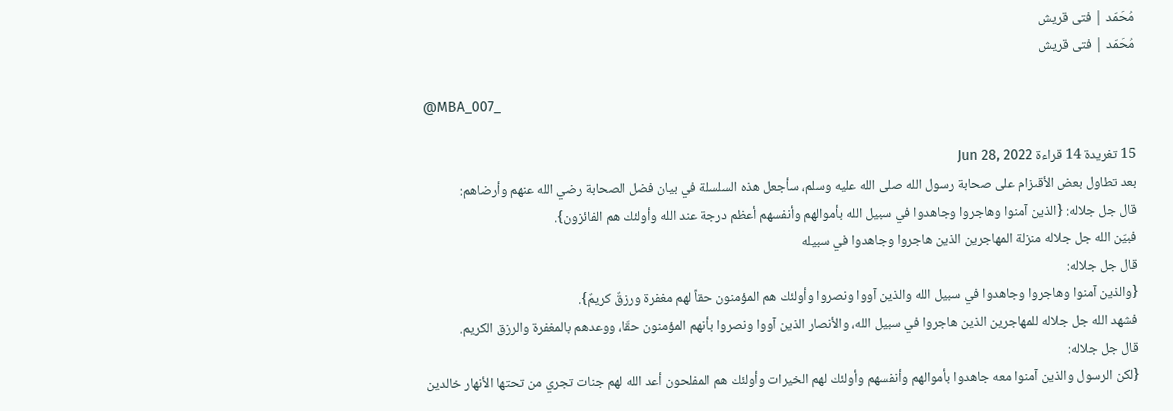مُحَمّد | فتى قريش
مُحَمّد | فتى قريش

@MBA_007_

15 تغريدة 14 قراءة Jun 28, 2022
بعد تطاول بعض الأقىزام على صحابة رسول الله صلى الله عليه وسلم، سأجعل هذه السلسلة في بيان فضل الصحابة رضي الله عنهم وأرضاهم:
قال جل جلاله: {الذين آمنوا وهاجروا وجاهدوا في سبيل الله بأموالهم وأنفسهم أعظم درجة عند الله وأولئك هم الفائزون}.
فبيّن الله جل جلاله منزلة المهاجرين الذين هاجروا وجاهدوا في سبيله
قال جل جلاله:
{والذين آمنوا وهاجروا وجاهدوا في سبيل الله والذين آووا ونصروا وأولئك هم المؤمنون حقاً لهم مغفرة ورزقٌ كريمٌ}.
فشهد الله جل جلاله للمهاجرين الذين هاجروا في سبيل الله، والأنصار الذين آووا ونصروا بأنهم المؤمنون حقّا، ووعدهم بالمغفرة والرزق الكريم.
قال جل جلاله:
{لكن الرسول والذين آمنوا معه جاهدوا بأموالهم وأنفسهم وأولئك لهم الخيرات وأولئك هم المفلحون أعد الله لهم جنات تجري من تحتها الأنهار خالدين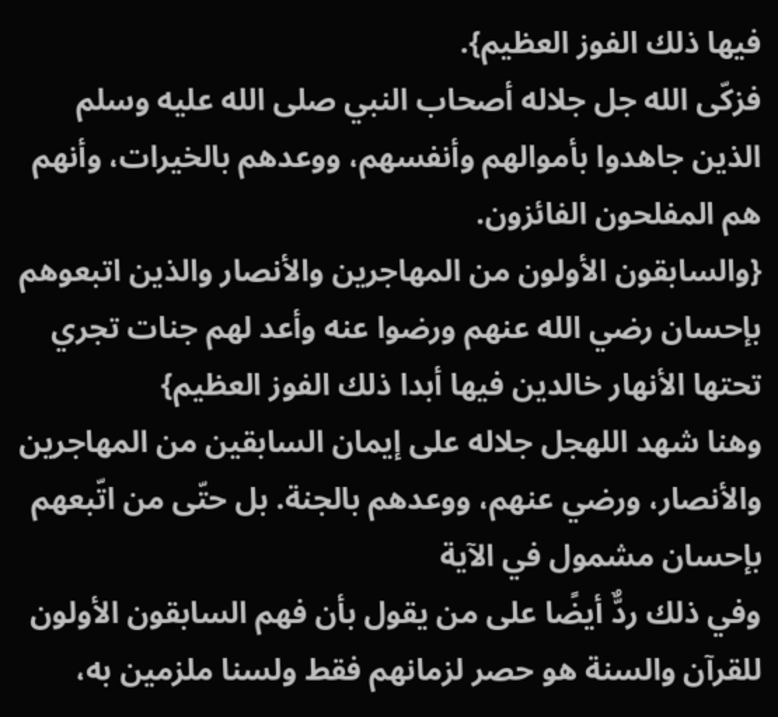فيها ذلك الفوز العظيم}.
فزكّى الله جل جلاله أصحاب النبي صلى الله عليه وسلم الذين جاهدوا بأموالهم وأنفسهم، ووعدهم بالخيرات، وأنهم هم المفلحون الفائزون.
{والسابقون الأولون من المهاجرين والأنصار والذين اتبعوهم بإحسان رضي الله عنهم ورضوا عنه وأعد لهم جنات تجري تحتها الأنهار خالدين فيها أبدا ذلك الفوز العظيم}
وهنا شهد اللهجل جلاله على إيمان السابقين من المهاجرين والأنصار، ورضي عنهم، ووعدهم بالجنة. بل حتّى من اتّبعهم بإحسان مشمول في الآية
وفي ذلك ردٌّ أيضًا على من يقول بأن فهم السابقون الأولون للقرآن والسنة هو حصر لزمانهم فقط ولسنا ملزمين به،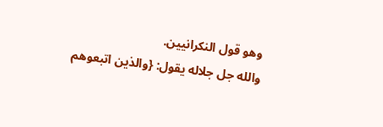وهو قول النكرانيين.
والله جل جلاله يقول: {والذين اتبعوهم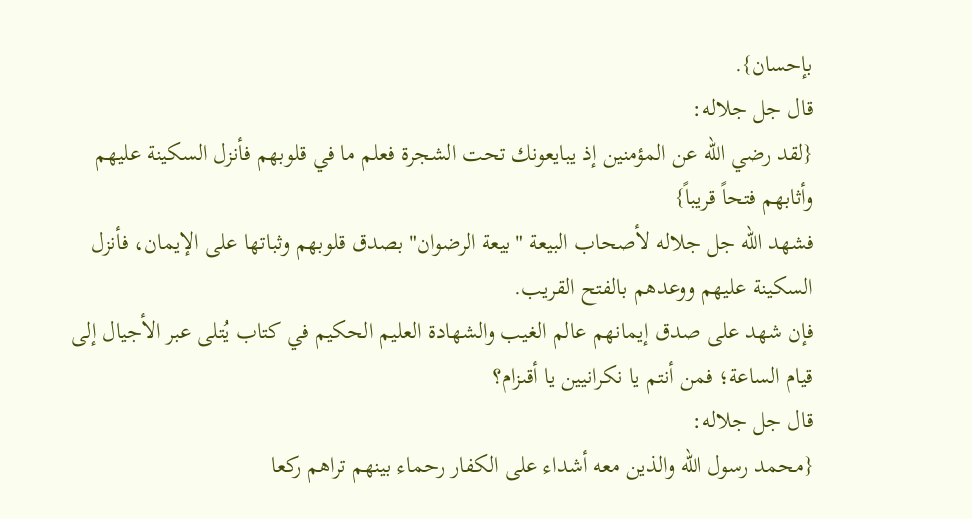بإحسان}.
قال جل جلاله:
{لقد رضي الله عن المؤمنين إذ يبايعونك تحت الشجرة فعلم ما في قلوبهم فأنزل السكينة عليهم وأثابهم فتحاً قريباً}
فشهد الله جل جلاله لأصحاب البيعة "بيعة الرضوان" بصدق قلوبهم وثباتها على الإيمان، فأنزل السكينة عليهم ووعدهم بالفتح القريب.
فإن شهد على صدق إيمانهم عالم الغيب والشهادة العليم الحكيم في كتاب يُتلى عبر الأجيال إلى قيام الساعة؛ فمن أنتم يا نكرانيين يا أقىزام؟
قال جل جلاله:
{محمد رسول الله والذين معه أشداء على الكفار رحماء بينهم تراهم ركعا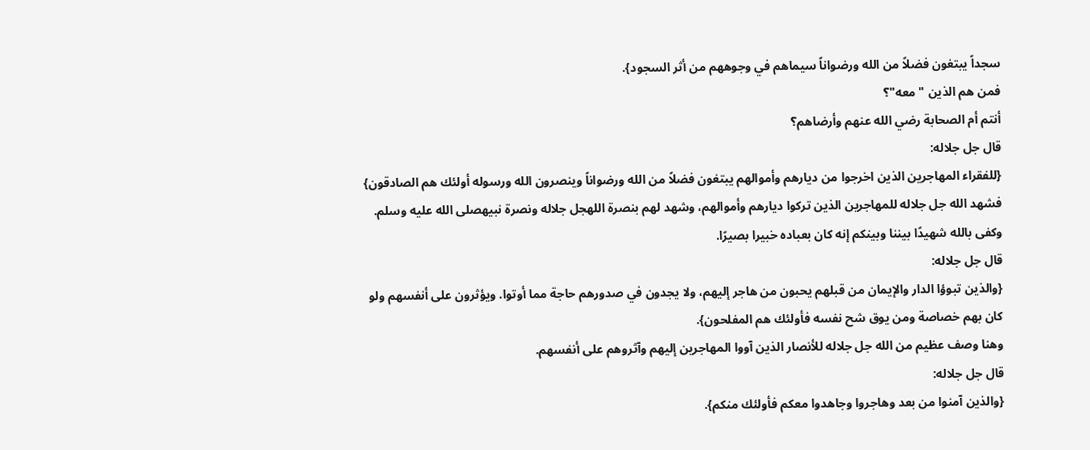سجداً يبتغون فضلاً من الله ورضواناً سيماهم في وجوههم من أثر السجود}.
فمن هم الذين "معه"؟
أنتم أم الصحابة رضي الله عنهم وأرضاهم؟
قال جل جلاله:
{للفقراء المهاجرين الذين اخرجوا من ديارهم وأموالهم يبتغون فضلاً من الله ورضواناً وينصرون الله ورسوله أولئك هم الصادقون}
فشهد الله جل جلاله للمهاجرين الذين تركوا ديارهم وأموالهم، وشهد لهم بنصرة اللهجل جلاله ونصرة نبيهصلى الله عليه وسلم.
وكفى بالله شهيدًا بيننا وبينكم إنه كان بعباده خبيرا بصيرًا.
قال جل جلاله:
{والذين تبوؤا الدار والإيمان من قبلهم يحبون من هاجر إليهم، ولا يجدون في صدورهم حاجة مما أوتوا. ويؤثرون على أنفسهم ولو كان بهم خصاصة ومن يوق شح نفسه فأولئك هم المفلحون}.
وهنا وصف عظيم من الله جل جلاله للأنصار الذين آووا المهاجرين إليهم وآثروهم على أنفسهم.
قال جل جلاله:
{والذين آمنوا من بعد وهاجروا وجاهدوا معكم فأولئك منكم}.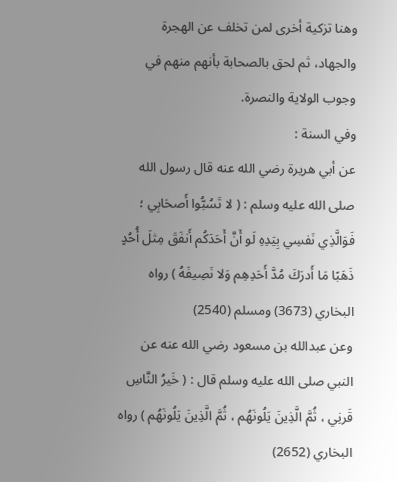وهنا تزكية أخرى لمن تخلف عن الهجرة والجهاد، ثم لحق بالصحابة بأنهم منهم في وجوب الولاية والنصرة.
وفي السنة :
عن أبي هريرة رضي الله عنه قال رسول الله صلى الله عليه وسلم : ( لا تَسُبُّوا أَصحَابِي ؛ فَوَالَّذِي نَفسِي بِيَدِهِ لَو أَنَّ أَحَدَكُم أَنفَقَ مِثلَ أُحُدٍ ذَهَبًا مَا أَدرَكَ مُدَّ أَحَدِهِم وَلا نَصِيفَهُ ) رواه البخاري (3673) ومسلم (2540)
وعن عبدالله بن مسعود رضي الله عنه عن النبي صلى الله عليه وسلم قال : ( خَيرُ النَّاسِ قَرنِي ، ثُمَّ الَّذِينَ يَلُونَهُم ، ثُمَّ الَّذِينَ يَلُونَهُم ) رواه البخاري (2652)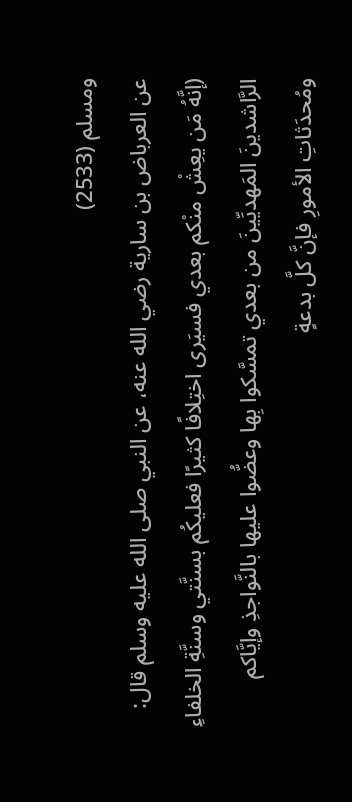ومسلم (2533)
عن العرباض بن سارية رضي الله عنه، عن النبي صلى الله عليه وسلم قال: (إنَّهُ مَن يعِشْ منْكم بعدي فسيَرى اختِلافًا كثيرًا فعليكُم بسنَّتي وسنَّةِ الخلفاءِ الرَّاشدينَ المَهديِّينَ من بعدي تمسَّكوا بِها وعضُّوا عليها بالنَّواجذِ وإيَّاكم ومُحدَثاتِ الأمورِ فإنَّ كلَّ بدعةٍ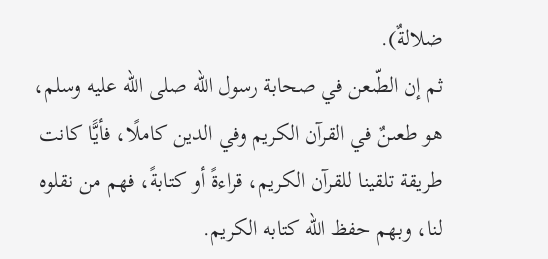ضلالةٌ).
ثم إن الطّىعن في صحابة رسول الله صلى الله عليه وسلم، هو طعىنٌ في القرآن الكريم وفي الدين كاملًا، فأيًّا كانت طريقة تلقينا للقرآن الكريم، قراءةً أو كتابةً، فهم من نقلوه لنا، وبهم حفظ الله كتابه الكريم.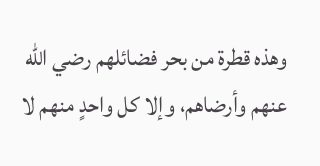وهذه قطرة من بحر فضائلهم رضي الله عنهم وأرضاهم، وإلا كل واحدٍ منهم لا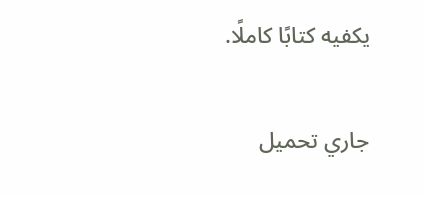يكفيه كتابًا كاملًا.

جاري تحميل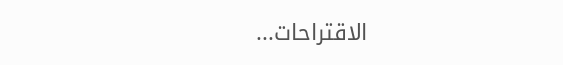الاقتراحات...